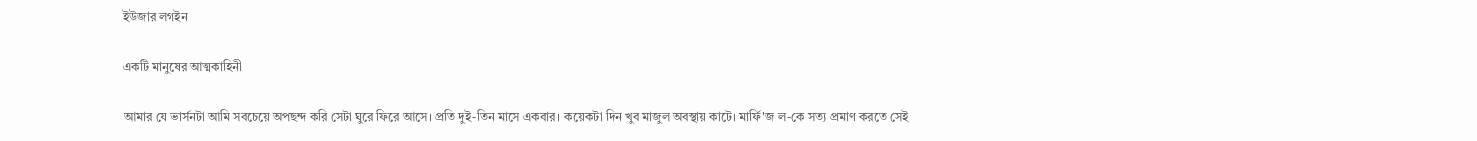ইউজার লগইন

একটি মানুষের আত্মকাহিনী

আমার যে ভার্সনটা আমি সবচেয়ে অপছন্দ করি সেটা ঘুরে ফিরে আসে। প্রতি দুই-তিন মাসে একবার। কয়েকটা দিন খুব মাজুল অবস্থায় কাটে। মার্ফি'জ ল-কে সত্য প্রমাণ করতে সেই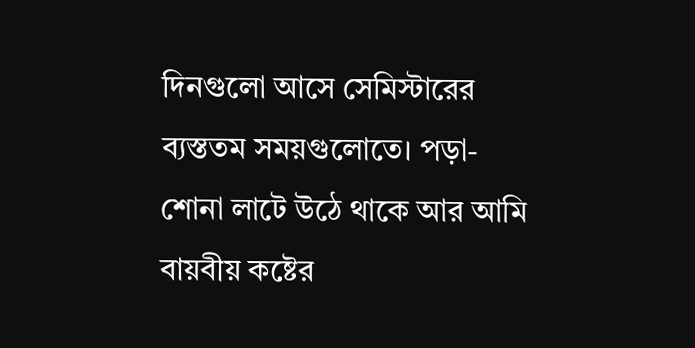দিনগুলো আসে সেমিস্টারের ব্যস্ততম সময়গুলোতে। পড়া-শোনা লাটে উঠে থাকে আর আমি বায়বীয় কষ্টের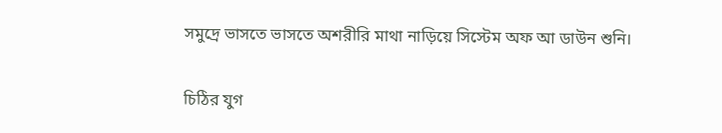সমুদ্রে ভাসতে ভাসতে অশরীরি মাথা নাড়িয়ে সিস্টেম অফ আ ডাউন শুনি।

চিঠির যুগ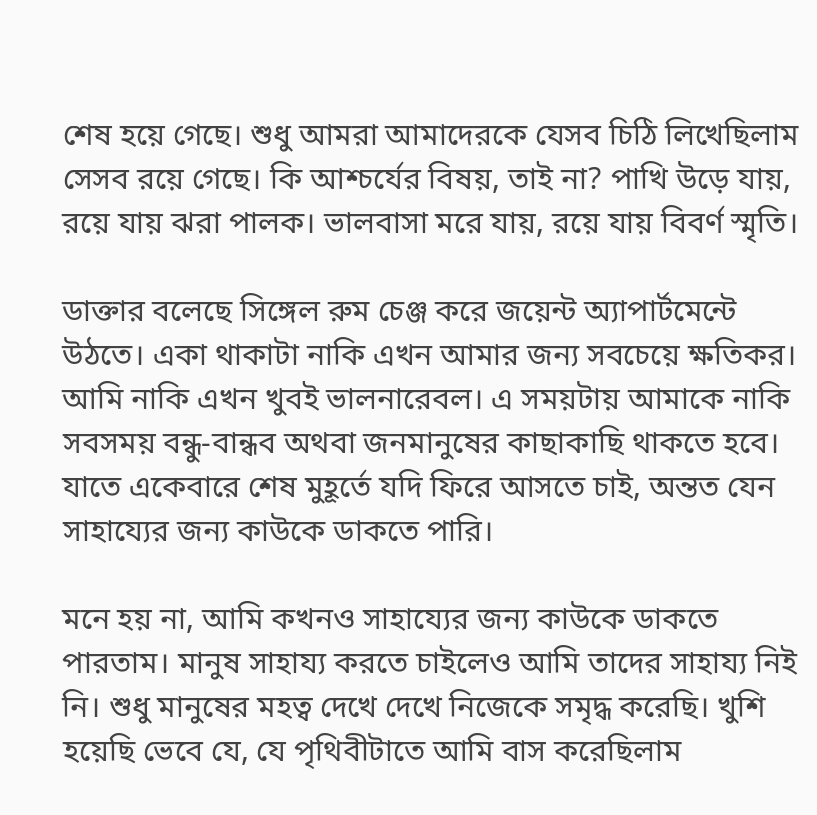শেষ হয়ে গেছে। শুধু আমরা আমাদেরকে যেসব চিঠি লিখেছিলাম সেসব রয়ে গেছে। কি আশ্চর্যের বিষয়, তাই না? পাখি উড়ে যায়, রয়ে যায় ঝরা পালক। ভালবাসা মরে যায়, রয়ে যায় বিবর্ণ স্মৃতি।

ডাক্তার বলেছে সিঙ্গেল রুম চেঞ্জ করে জয়েন্ট অ্যাপার্টমেন্টে উঠতে। একা থাকাটা নাকি এখন আমার জন্য সবচেয়ে ক্ষতিকর। আমি নাকি এখন খুবই ভালনারেবল। এ সময়টায় আমাকে নাকি সবসময় বন্ধু-বান্ধব অথবা জনমানুষের কাছাকাছি থাকতে হবে। যাতে একেবারে শেষ মুহূর্তে যদি ফিরে আসতে চাই, অন্তত যেন সাহায্যের জন্য কাউকে ডাকতে পারি।

মনে হয় না, আমি কখনও সাহায্যের জন্য কাউকে ডাকতে পারতাম। মানুষ সাহায্য করতে চাইলেও আমি তাদের সাহায্য নিই নি। শুধু মানুষের মহত্ব দেখে দেখে নিজেকে সমৃদ্ধ করেছি। খুশি হয়েছি ভেবে যে, যে পৃথিবীটাতে আমি বাস করেছিলাম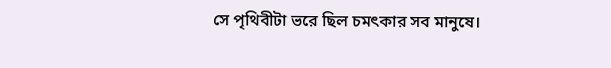সে পৃথিবীটা ভরে ছিল চমৎকার সব মানুষে।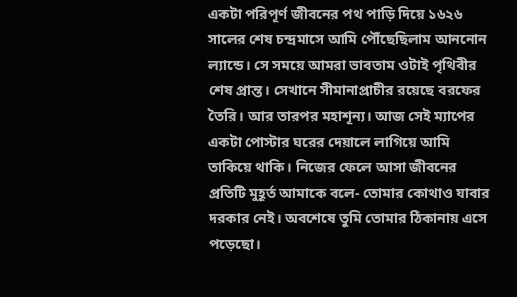একটা পরিপূর্ণ জীবনের পথ পাড়ি দিয়ে ১৬২৬ সালের শেষ চন্দ্রমাসে আমি পৌঁছেছিলাম আননোন ল্যান্ডে। সে সময়ে আমরা ভাবতাম ওটাই পৃথিবীর শেষ প্রান্ত। সেখানে সীমানাপ্রাচীর রয়েছে বরফের তৈরি। আর তারপর মহাশূন্য। আজ সেই ম্যাপের একটা পোস্টার ঘরের দেয়ালে লাগিয়ে আমি তাকিয়ে থাকি। নিজের ফেলে আসা জীবনের প্রতিটি মুহূর্ত আমাকে বলে- তোমার কোথাও যাবার দরকার নেই। অবশেষে তুমি তোমার ঠিকানায় এসে পড়েছো।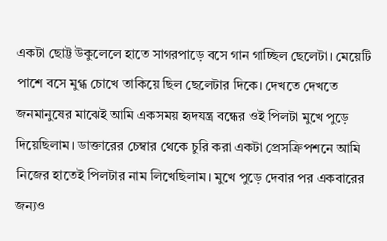একটা ছোট্ট উকুলেলে হাতে সাগরপাড়ে বসে গান গাচ্ছিল ছেলেটা। মেয়েটি পাশে বসে মুগ্ধ চোখে তাকিয়ে ছিল ছেলেটার দিকে। দেখতে দেখতে জনমানুষের মাঝেই আমি একসময় হৃদযন্ত্র বন্ধের ওই পিলটা মুখে পুড়ে দিয়েছিলাম। ডাক্তারের চেম্বার থেকে চুরি করা একটা প্রেসক্রিপশনে আমি নিজের হাতেই পিলটার নাম লিখেছিলাম। মুখে পুড়ে দেবার পর একবারের জন্যও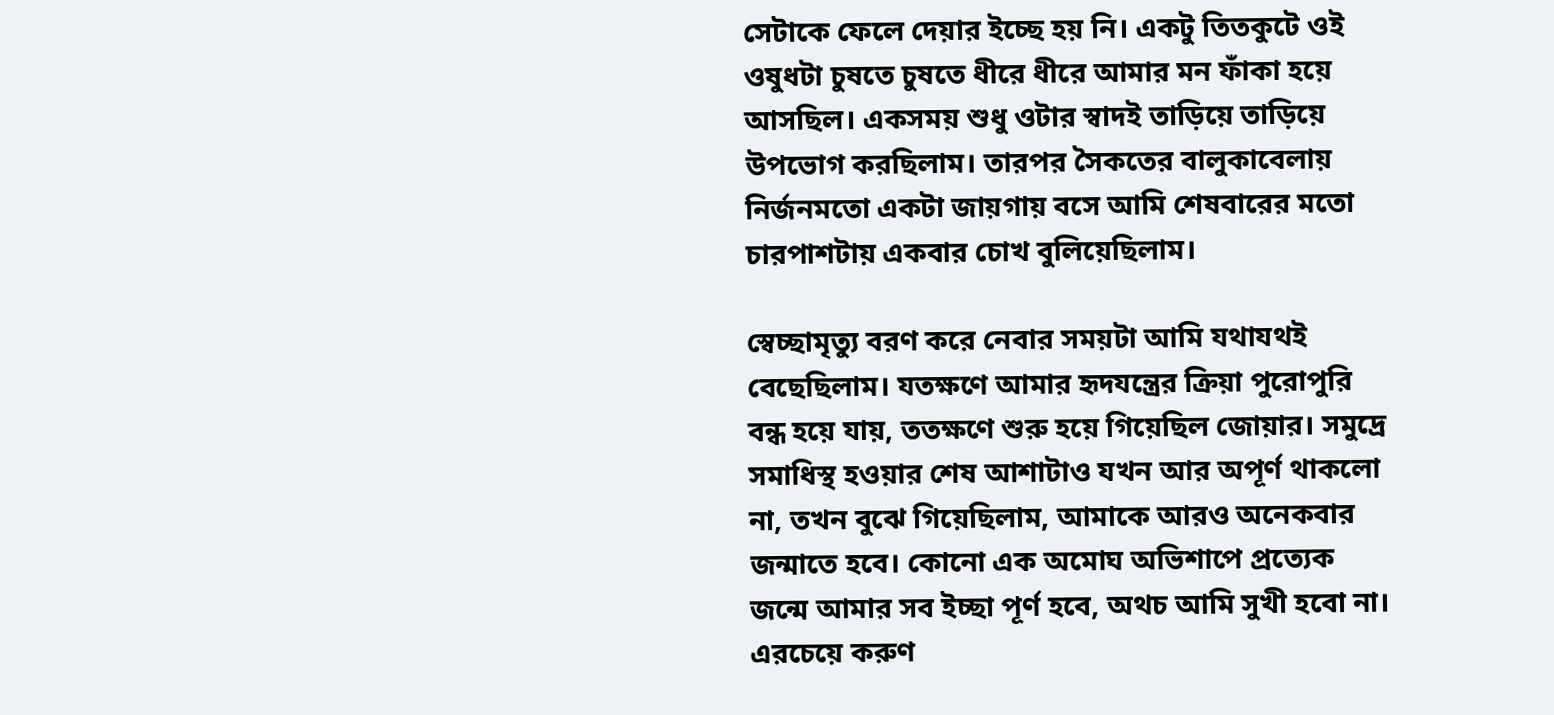সেটাকে ফেলে দেয়ার ইচ্ছে হয় নি। একটু তিতকুটে ওই ওষুধটা চুষতে চুষতে ধীরে ধীরে আমার মন ফাঁকা হয়ে আসছিল। একসময় শুধু ওটার স্বাদই তাড়িয়ে তাড়িয়ে উপভোগ করছিলাম। তারপর সৈকতের বালুকাবেলায় নির্জনমতো একটা জায়গায় বসে আমি শেষবারের মতো চারপাশটায় একবার চোখ বুলিয়েছিলাম।

স্বেচ্ছামৃত্যু বরণ করে নেবার সময়টা আমি যথাযথই বেছেছিলাম। যতক্ষণে আমার হৃদযন্ত্রের ক্রিয়া পুরোপুরি বন্ধ হয়ে যায়, ততক্ষণে শুরু হয়ে গিয়েছিল জোয়ার। সমুদ্রে সমাধিস্থ হওয়ার শেষ আশাটাও যখন আর অপূর্ণ থাকলো না, তখন বুঝে গিয়েছিলাম, আমাকে আরও অনেকবার জন্মাতে হবে। কোনো এক অমোঘ অভিশাপে প্রত্যেক জন্মে আমার সব ইচ্ছা পূর্ণ হবে, অথচ আমি সুখী হবো না। এরচেয়ে করুণ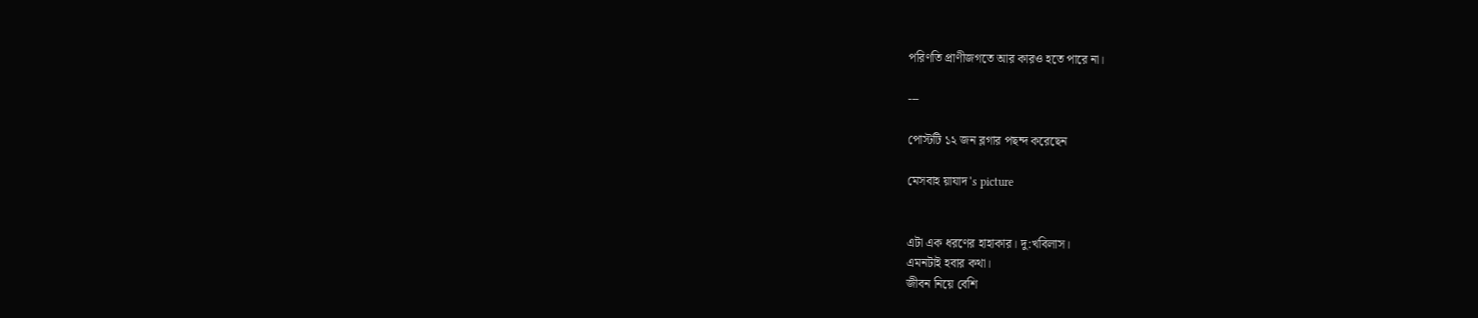পরিণতি প্রাণীজগতে আর কারও হতে পারে না।

---

পোস্টটি ১২ জন ব্লগার পছন্দ করেছেন

মেসবাহ য়াযাদ's picture


এটা এক ধরণের হাহাকার। দু:খবিলাস।
এমনটাই হবার কথা।
জীবন নিয়ে বেশি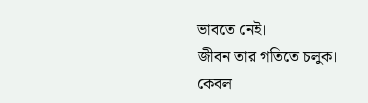ভাবতে নেই।
জীবন তার গতিতে চলুক। কেবল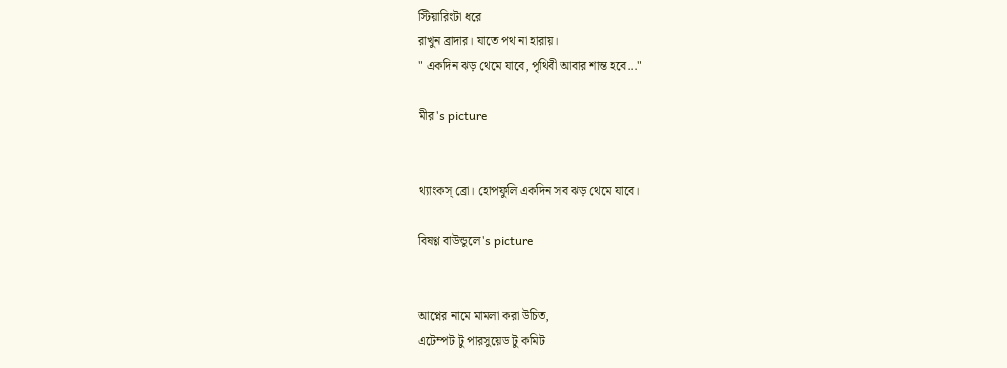স্টিয়ারিংটা ধরে
রাখুন ব্রাদার। যাতে পথ না হারায়।
" একদিন ঝড় থেমে যাবে, পৃথিবী আবার শান্ত হবে..."

মীর's picture


থ্যাংকস্ ব্রো। হোপফুলি একদিন সব ঝড় থেমে যাবে।

বিষণ্ণ বাউন্ডুলে's picture


আপ্নের নামে মামলা করা উচিত,
এটেম্পট টু পারসুয়েড টু কমিট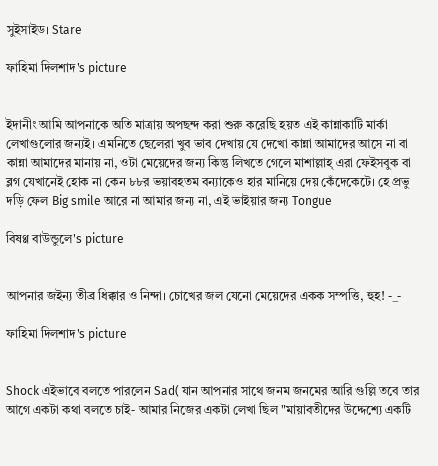সুইসাইড। Stare

ফাহিমা দিলশাদ's picture


ইদানীং আমি আপনাকে অতি মাত্রায় অপছন্দ করা শুরু করেছি হয়ত এই কান্নাকাটি মার্কা লেখাগুলোর জন্যই। এমনিতে ছেলেরা খুব ভাব দেখায় যে দেখো কান্না আমাদের আসে না বা কান্না আমাদের মানায় না, ওটা মেয়েদের জন্য কিন্তু লিখতে গেলে মাশাল্লাহ্‌ এরা ফেইসবুক বা ব্লগ যেখানেই হোক না কেন ৮৮র ভয়াবহতম বন্যাকেও হার মানিয়ে দেয় কেঁদেকেটে। হে প্রভু দড়ি ফেল Big smile আরে না আমার জন্য না, এই ভাইয়ার জন্য Tongue

বিষণ্ণ বাউন্ডুলে's picture


আপনার জইন্য তীব্র ধিক্কার ও নিন্দা। চোখের জল যেনো মেয়েদের একক সম্পত্তি, হুহ! -_-

ফাহিমা দিলশাদ's picture


Shock এইভাবে বলতে পারলেন Sad( যান আপনার সাথে জনম জনমের আরি গুল্লি তবে তার আগে একটা কথা বলতে চাই- আমার নিজের একটা লেখা ছিল "মায়াবতীদের উদ্দেশ্যে একটি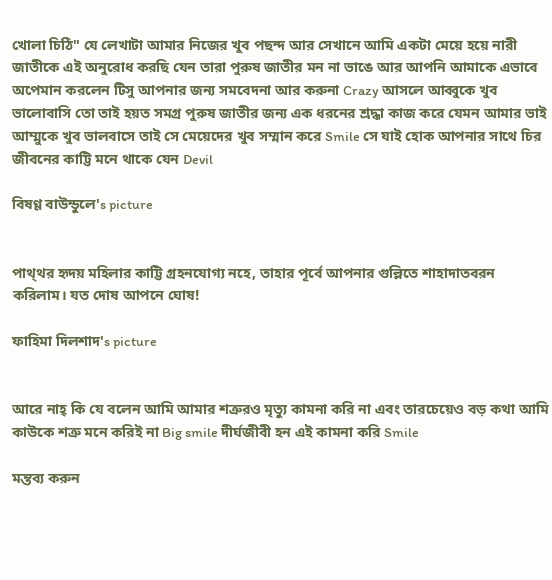খোলা চিঠি" যে লেখাটা আমার নিজের খুব পছন্দ আর সেখানে আমি একটা মেয়ে হয়ে নারী জাতীকে এই অনুরোধ করছি যেন তারা পুরুষ জাতীর মন না ভাঙে আর আপনি আমাকে এভাবে অপেমান করলেন টিসু আপনার জন্য সমবেদনা আর করুনা Crazy আসলে আব্বুকে খুব ভালোবাসি তো তাই হয়ত সমগ্র পুরুষ জাতীর জন্য এক ধরনের শ্রদ্ধা কাজ করে যেমন আমার ভাই আম্মুকে খুব ভালবাসে তাই সে মেয়েদের খুব সম্মান করে Smile সে যাই হোক আপনার সাথে চির জীবনের কাট্টি মনে থাকে যেন Devil

বিষণ্ণ বাউন্ডুলে's picture


পাথ্থর হৃদয় মহিলার কাট্টি গ্রহনযোগ্য নহে, তাহার পূর্বে আপনার গুল্লিতে শাহাদাতবরন করিলাম। যত দোষ আপনে ঘোষ!

ফাহিমা দিলশাদ's picture


আরে নাহ্‌ কি যে বলেন আমি আমার শত্রুরও মৃত্যু কামনা করি না এবং তারচেয়েও বড় কথা আমি কাউকে শত্রু মনে করিই না Big smile দীর্ঘজীবী হন এই কামনা করি Smile

মন্তব্য করুন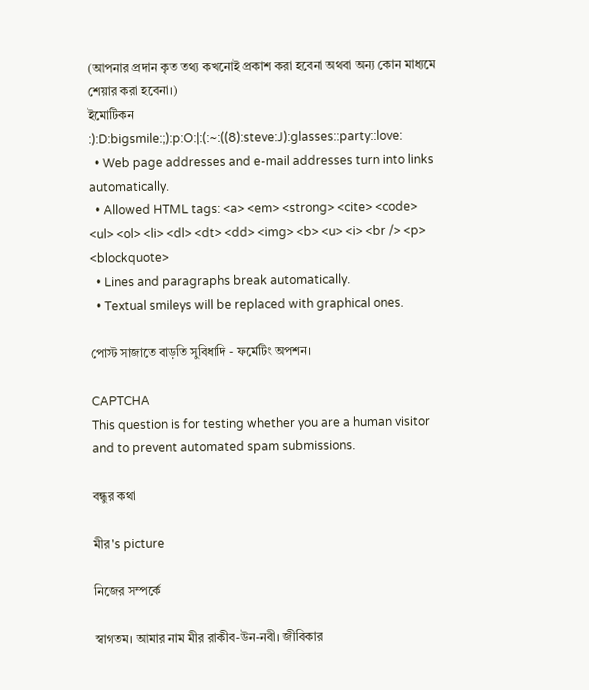(আপনার প্রদান কৃত তথ্য কখনোই প্রকাশ করা হবেনা অথবা অন্য কোন মাধ্যমে শেয়ার করা হবেনা।)
ইমোটিকন
:):D:bigsmile:;):p:O:|:(:~:((8):steve:J):glasses::party::love:
  • Web page addresses and e-mail addresses turn into links automatically.
  • Allowed HTML tags: <a> <em> <strong> <cite> <code> <ul> <ol> <li> <dl> <dt> <dd> <img> <b> <u> <i> <br /> <p> <blockquote>
  • Lines and paragraphs break automatically.
  • Textual smileys will be replaced with graphical ones.

পোস্ট সাজাতে বাড়তি সুবিধাদি - ফর্মেটিং অপশন।

CAPTCHA
This question is for testing whether you are a human visitor and to prevent automated spam submissions.

বন্ধুর কথা

মীর's picture

নিজের সম্পর্কে

স্বাগতম। আমার নাম মীর রাকীব-উন-নবী। জীবিকার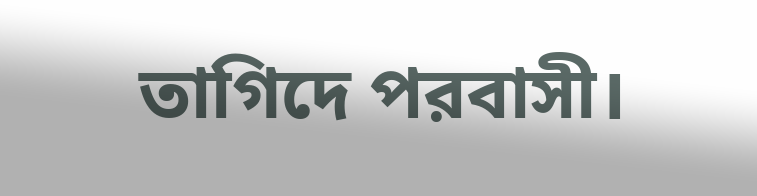তাগিদে পরবাসী।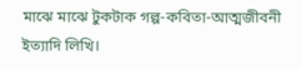মাঝে মাঝে টুকটাক গল্প-কবিতা-আত্মজীবনী ইত্যাদি লিখি।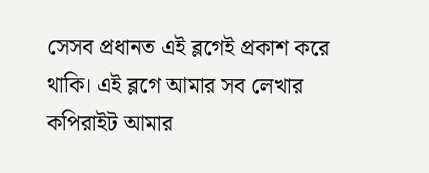সেসব প্রধানত এই ব্লগেই প্রকাশ করে থাকি। এই ব্লগে আমার সব লেখার কপিরাইট আমার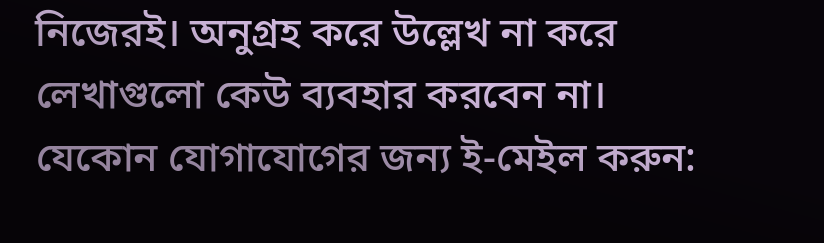নিজেরই। অনুগ্রহ করে উল্লেখ না করে লেখাগুলো কেউ ব্যবহার করবেন না। যেকোন যোগাযোগের জন্য ই-মেইল করুন: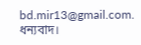bd.mir13@gmail.com.
ধন্যবাদ।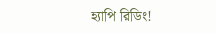হ্যাপি রিডিং!